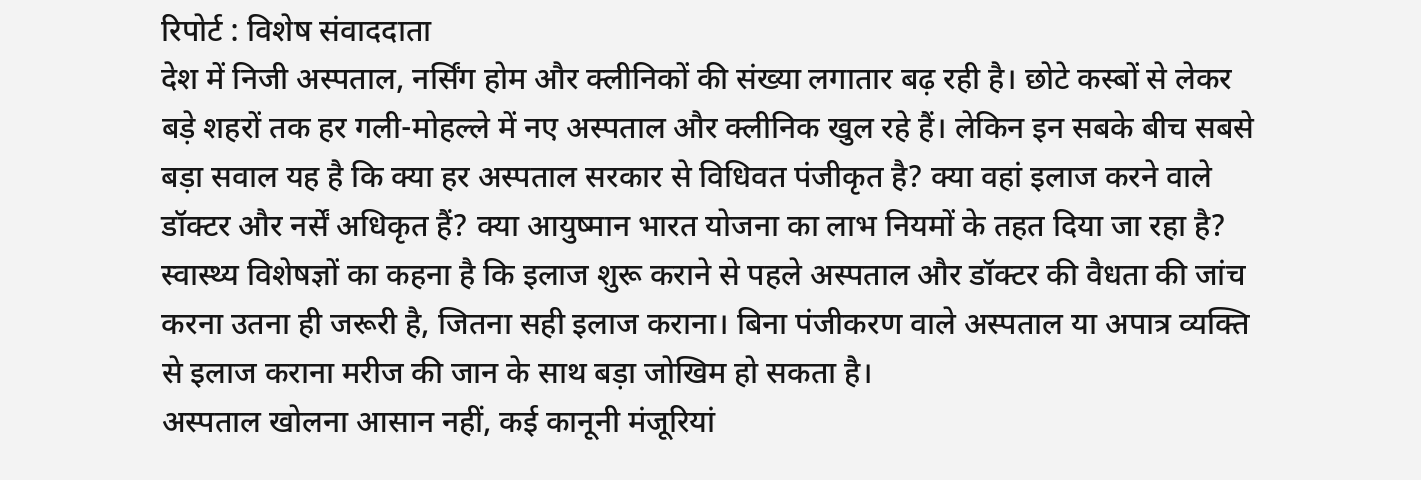रिपोर्ट : विशेष संवाददाता
देश में निजी अस्पताल, नर्सिंग होम और क्लीनिकों की संख्या लगातार बढ़ रही है। छोटे कस्बों से लेकर बड़े शहरों तक हर गली-मोहल्ले में नए अस्पताल और क्लीनिक खुल रहे हैं। लेकिन इन सबके बीच सबसे बड़ा सवाल यह है कि क्या हर अस्पताल सरकार से विधिवत पंजीकृत है? क्या वहां इलाज करने वाले डॉक्टर और नर्सें अधिकृत हैं? क्या आयुष्मान भारत योजना का लाभ नियमों के तहत दिया जा रहा है?
स्वास्थ्य विशेषज्ञों का कहना है कि इलाज शुरू कराने से पहले अस्पताल और डॉक्टर की वैधता की जांच करना उतना ही जरूरी है, जितना सही इलाज कराना। बिना पंजीकरण वाले अस्पताल या अपात्र व्यक्ति से इलाज कराना मरीज की जान के साथ बड़ा जोखिम हो सकता है।
अस्पताल खोलना आसान नहीं, कई कानूनी मंजूरियां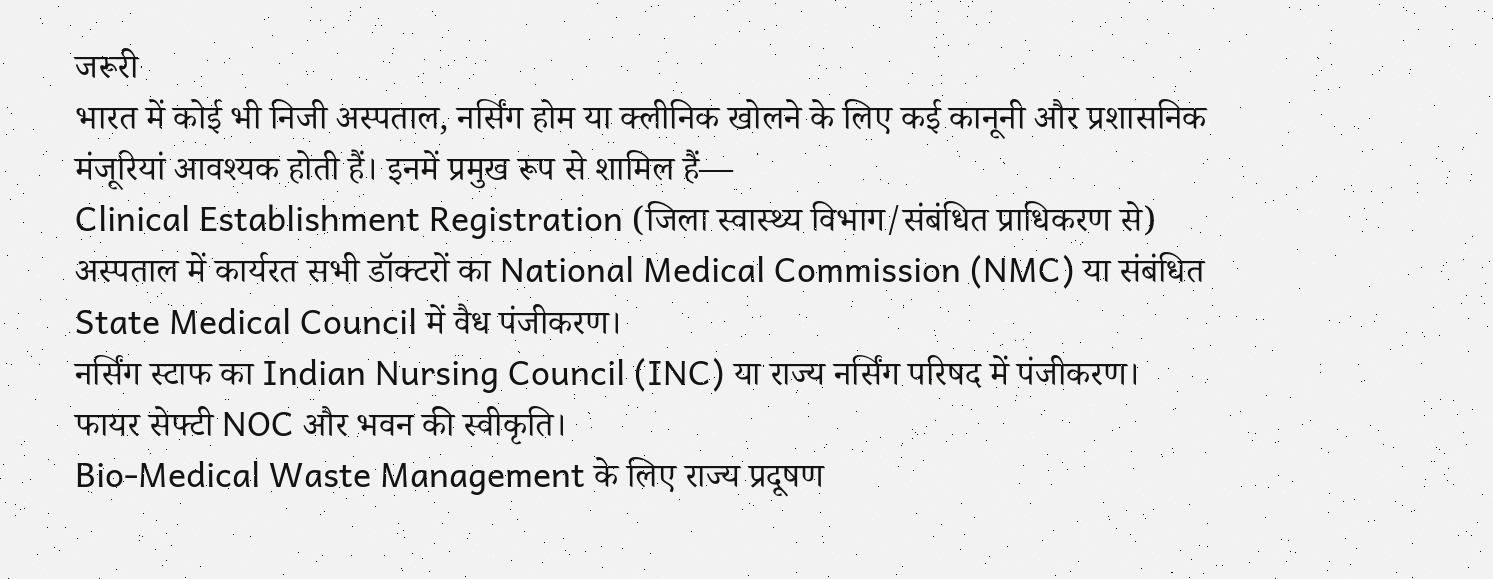जरूरी
भारत में कोई भी निजी अस्पताल, नर्सिंग होम या क्लीनिक खोलने के लिए कई कानूनी और प्रशासनिक मंजूरियां आवश्यक होती हैं। इनमें प्रमुख रूप से शामिल हैं—
Clinical Establishment Registration (जिला स्वास्थ्य विभाग/संबंधित प्राधिकरण से)
अस्पताल में कार्यरत सभी डॉक्टरों का National Medical Commission (NMC) या संबंधित State Medical Council में वैध पंजीकरण।
नर्सिंग स्टाफ का Indian Nursing Council (INC) या राज्य नर्सिंग परिषद में पंजीकरण।
फायर सेफ्टी NOC और भवन की स्वीकृति।
Bio-Medical Waste Management के लिए राज्य प्रदूषण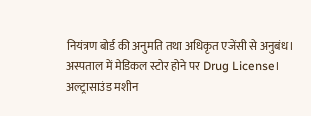नियंत्रण बोर्ड की अनुमति तथा अधिकृत एजेंसी से अनुबंध।
अस्पताल में मेडिकल स्टोर होने पर Drug License।
अल्ट्रासाउंड मशीन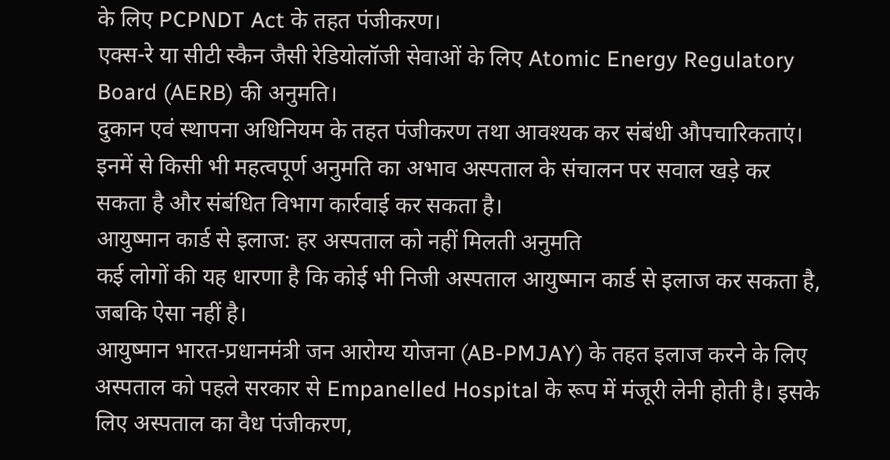के लिए PCPNDT Act के तहत पंजीकरण।
एक्स-रे या सीटी स्कैन जैसी रेडियोलॉजी सेवाओं के लिए Atomic Energy Regulatory Board (AERB) की अनुमति।
दुकान एवं स्थापना अधिनियम के तहत पंजीकरण तथा आवश्यक कर संबंधी औपचारिकताएं।
इनमें से किसी भी महत्वपूर्ण अनुमति का अभाव अस्पताल के संचालन पर सवाल खड़े कर सकता है और संबंधित विभाग कार्रवाई कर सकता है।
आयुष्मान कार्ड से इलाज: हर अस्पताल को नहीं मिलती अनुमति
कई लोगों की यह धारणा है कि कोई भी निजी अस्पताल आयुष्मान कार्ड से इलाज कर सकता है, जबकि ऐसा नहीं है।
आयुष्मान भारत-प्रधानमंत्री जन आरोग्य योजना (AB-PMJAY) के तहत इलाज करने के लिए अस्पताल को पहले सरकार से Empanelled Hospital के रूप में मंजूरी लेनी होती है। इसके लिए अस्पताल का वैध पंजीकरण,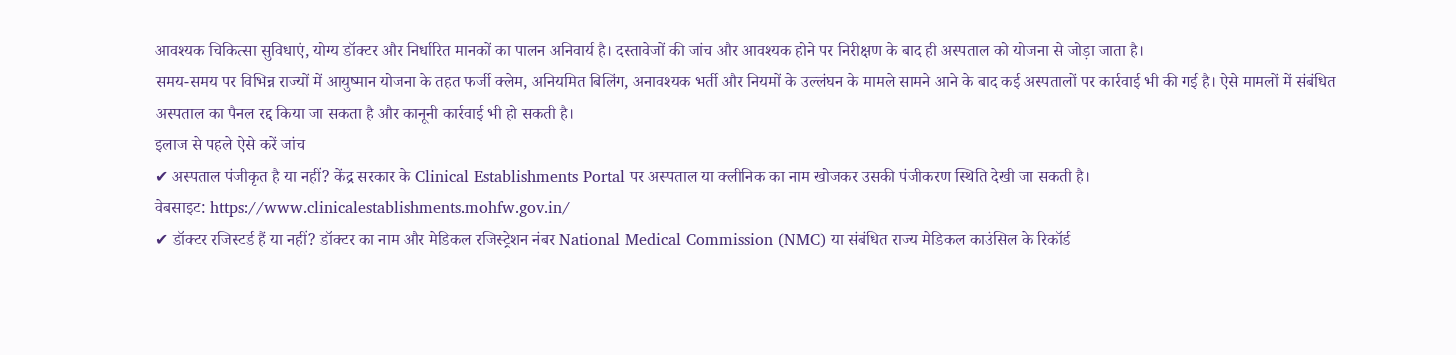आवश्यक चिकित्सा सुविधाएं, योग्य डॉक्टर और निर्धारित मानकों का पालन अनिवार्य है। दस्तावेजों की जांच और आवश्यक होने पर निरीक्षण के बाद ही अस्पताल को योजना से जोड़ा जाता है।
समय-समय पर विभिन्न राज्यों में आयुष्मान योजना के तहत फर्जी क्लेम, अनियमित बिलिंग, अनावश्यक भर्ती और नियमों के उल्लंघन के मामले सामने आने के बाद कई अस्पतालों पर कार्रवाई भी की गई है। ऐसे मामलों में संबंधित अस्पताल का पैनल रद्द किया जा सकता है और कानूनी कार्रवाई भी हो सकती है।
इलाज से पहले ऐसे करें जांच
✔ अस्पताल पंजीकृत है या नहीं? केंद्र सरकार के Clinical Establishments Portal पर अस्पताल या क्लीनिक का नाम खोजकर उसकी पंजीकरण स्थिति देखी जा सकती है।
वेबसाइट: https://www.clinicalestablishments.mohfw.gov.in/
✔ डॉक्टर रजिस्टर्ड हैं या नहीं? डॉक्टर का नाम और मेडिकल रजिस्ट्रेशन नंबर National Medical Commission (NMC) या संबंधित राज्य मेडिकल काउंसिल के रिकॉर्ड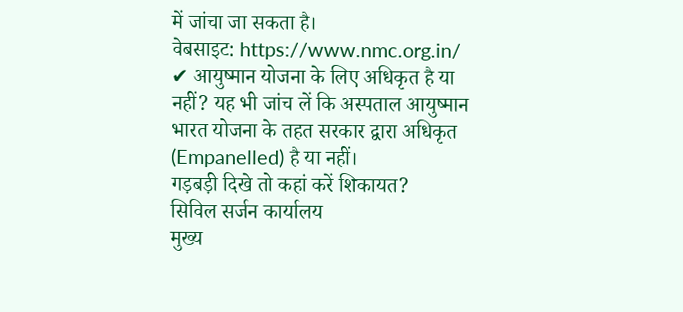में जांचा जा सकता है।
वेबसाइट: https://www.nmc.org.in/
✔ आयुष्मान योजना के लिए अधिकृत है या नहीं? यह भी जांच लें कि अस्पताल आयुष्मान भारत योजना के तहत सरकार द्वारा अधिकृत (Empanelled) है या नहीं।
गड़बड़ी दिखे तो कहां करें शिकायत?
सिविल सर्जन कार्यालय
मुख्य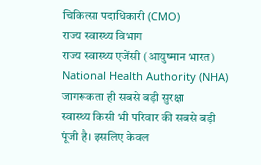चिकित्सा पदाधिकारी (CMO)
राज्य स्वास्थ्य विभाग
राज्य स्वास्थ्य एजेंसी (आयुष्मान भारत)
National Health Authority (NHA)
जागरूकता ही सबसे बड़ी सुरक्षा
स्वास्थ्य किसी भी परिवार की सबसे बड़ी पूंजी है। इसलिए केवल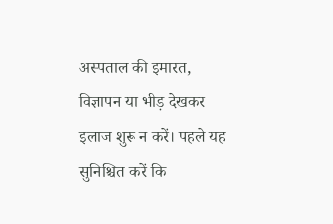अस्पताल की इमारत, विज्ञापन या भीड़ देखकर इलाज शुरू न करें। पहले यह सुनिश्चित करें कि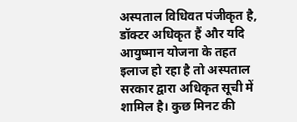अस्पताल विधिवत पंजीकृत है, डॉक्टर अधिकृत हैं और यदि आयुष्मान योजना के तहत इलाज हो रहा है तो अस्पताल सरकार द्वारा अधिकृत सूची में शामिल है। कुछ मिनट की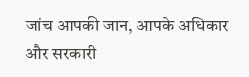जांच आपकी जान, आपके अधिकार और सरकारी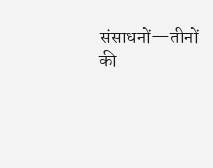संसाधनों—तीनों की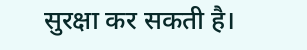सुरक्षा कर सकती है।